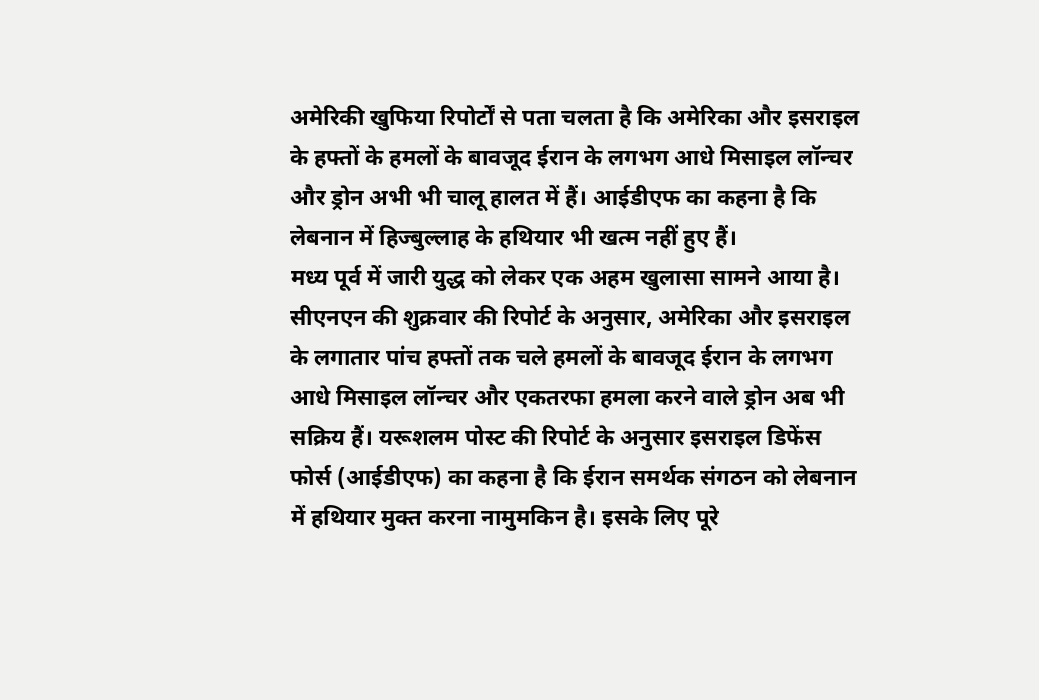अमेरिकी खुफिया रिपोर्टों से पता चलता है कि अमेरिका और इसराइल के हफ्तों के हमलों के बावजूद ईरान के लगभग आधे मिसाइल लॉन्चर और ड्रोन अभी भी चालू हालत में हैं। आईडीएफ का कहना है कि लेबनान में हिज्बुल्लाह के हथियार भी खत्म नहीं हुए हैं।
मध्य पूर्व में जारी युद्ध को लेकर एक अहम खुलासा सामने आया है। सीएनएन की शुक्रवार की रिपोर्ट के अनुसार, अमेरिका और इसराइल के लगातार पांच हफ्तों तक चले हमलों के बावजूद ईरान के लगभग आधे मिसाइल लॉन्चर और एकतरफा हमला करने वाले ड्रोन अब भी सक्रिय हैं। यरूशलम पोस्ट की रिपोर्ट के अनुसार इसराइल डिफेंस फोर्स (आईडीएफ) का कहना है कि ईरान समर्थक संगठन को लेबनान में हथियार मुक्त करना नामुमकिन है। इसके लिए पूरे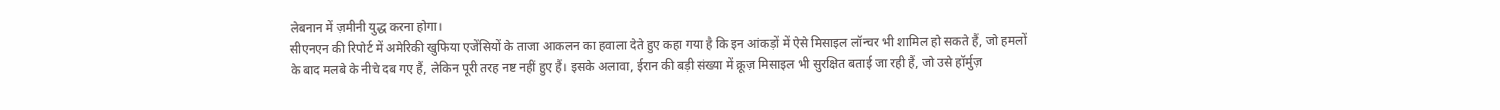लेबनान में ज़मीनी युद्ध करना होगा।
सीएनएन की रिपोर्ट में अमेरिकी खुफिया एजेंसियों के ताजा आकलन का हवाला देते हुए कहा गया है कि इन आंकड़ों में ऐसे मिसाइल लॉन्चर भी शामिल हो सकते हैं, जो हमलों के बाद मलबे के नीचे दब गए हैं, लेकिन पूरी तरह नष्ट नहीं हुए हैं। इसके अलावा, ईरान की बड़ी संख्या में क्रूज़ मिसाइल भी सुरक्षित बताई जा रही हैं, जो उसे हॉर्मुज़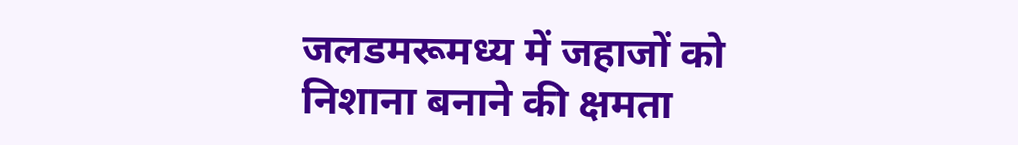जलडमरूमध्य में जहाजों को निशाना बनाने की क्षमता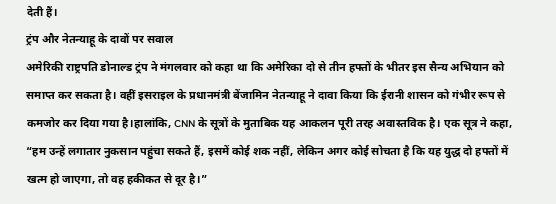देती हैं।
ट्रंप और नेतन्याहू के दावों पर सवाल
अमेरिकी राष्ट्रपति डोनाल्ड ट्रंप ने मंगलवार को कहा था कि अमेरिका दो से तीन हफ्तों के भीतर इस सैन्य अभियान को समाप्त कर सकता है। वहीं इसराइल के प्रधानमंत्री बेंजामिन नेतन्याहू ने दावा किया कि ईरानी शासन को गंभीर रूप से कमजोर कर दिया गया है।हालांकि, CNN के सूत्रों के मुताबिक यह आकलन पूरी तरह अवास्तविक है। एक सूत्र ने कहा, “हम उन्हें लगातार नुकसान पहुंचा सकते हैं, इसमें कोई शक नहीं, लेकिन अगर कोई सोचता है कि यह युद्ध दो हफ्तों में खत्म हो जाएगा, तो वह हकीकत से दूर है।”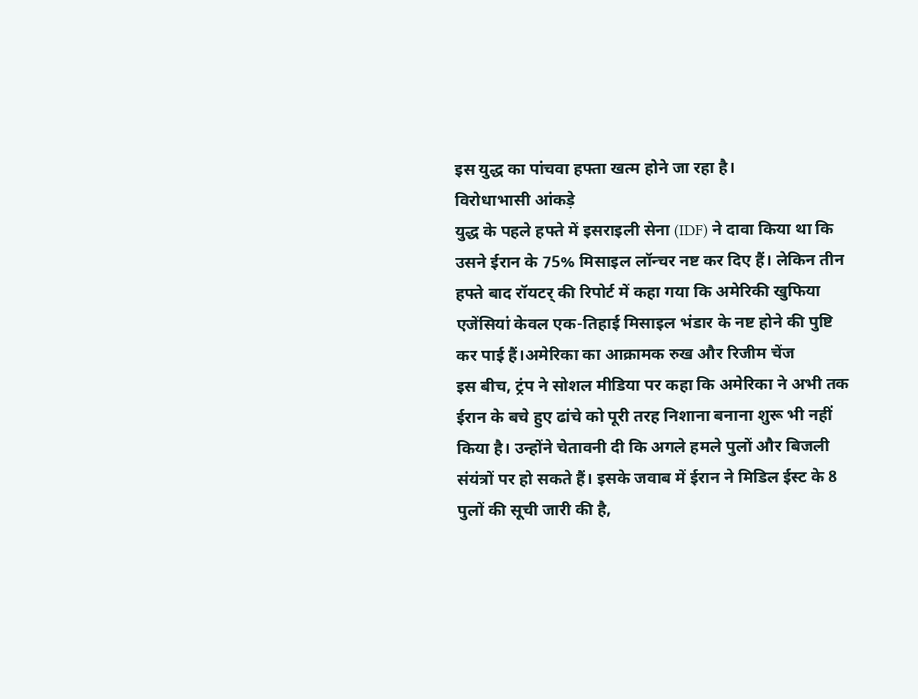इस युद्ध का पांचवा हफ्ता खत्म होने जा रहा है।
विरोधाभासी आंकड़े
युद्ध के पहले हफ्ते में इसराइली सेना (IDF) ने दावा किया था कि उसने ईरान के 75% मिसाइल लॉन्चर नष्ट कर दिए हैं। लेकिन तीन हफ्ते बाद रॉयटर् की रिपोर्ट में कहा गया कि अमेरिकी खुफिया एजेंसियां केवल एक-तिहाई मिसाइल भंडार के नष्ट होने की पुष्टि कर पाई हैं।अमेरिका का आक्रामक रुख और रिजीम चेंज
इस बीच, ट्रंप ने सोशल मीडिया पर कहा कि अमेरिका ने अभी तक ईरान के बचे हुए ढांचे को पूरी तरह निशाना बनाना शुरू भी नहीं किया है। उन्होंने चेतावनी दी कि अगले हमले पुलों और बिजली संयंत्रों पर हो सकते हैं। इसके जवाब में ईरान ने मिडिल ईस्ट के 8 पुलों की सूची जारी की है,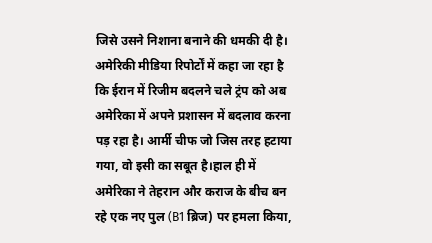जिसे उसने निशाना बनाने की धमकी दी है। अमेरिकी मीडिया रिपोर्टों में कहा जा रहा है कि ईरान में रिजीम बदलने चले ट्रंप को अब अमेरिका में अपने प्रशासन में बदलाव करना पड़ रहा है। आर्मी चीफ जो जिस तरह हटाया गया, वो इसी का सबूत है।हाल ही में अमेरिका ने तेहरान और कराज के बीच बन रहे एक नए पुल (B1 ब्रिज) पर हमला किया,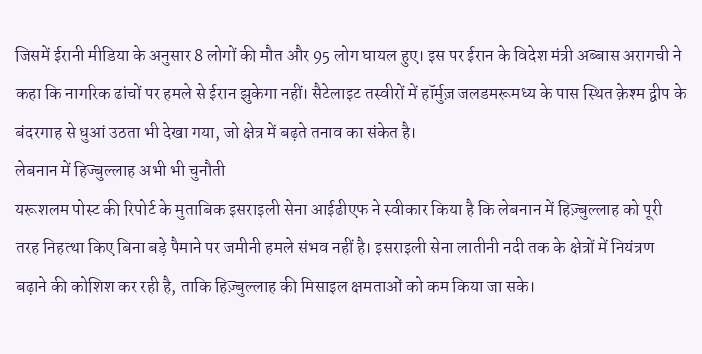जिसमें ईरानी मीडिया के अनुसार 8 लोगों की मौत और 95 लोग घायल हुए। इस पर ईरान के विदेश मंत्री अब्बास अरागची ने कहा कि नागरिक ढांचों पर हमले से ईरान झुकेगा नहीं। सैटेलाइट तस्वीरों में हॉर्मुज़ जलडमरूमध्य के पास स्थित क़ेश्म द्वीप के बंदरगाह से धुआं उठता भी देखा गया, जो क्षेत्र में बढ़ते तनाव का संकेत है।
लेबनान में हिज्बुल्लाह अभी भी चुनौती
यरूशलम पोस्ट की रिपोर्ट के मुताबिक इसराइली सेना आईढीएफ ने स्वीकार किया है कि लेबनान में हिज़्बुल्लाह को पूरी तरह निहत्था किए बिना बड़े पैमाने पर जमीनी हमले संभव नहीं है। इसराइली सेना लातीनी नदी तक के क्षेत्रों में नियंत्रण बढ़ाने की कोशिश कर रही है, ताकि हिज़्बुल्लाह की मिसाइल क्षमताओं को कम किया जा सके।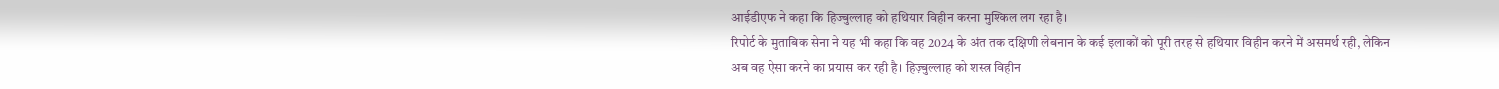आईडीएफ ने कहा कि हिज्बुल्लाह को हथियार विहीन करना मुश्किल लग रहा है।
रिपोर्ट के मुताबिक सेना ने यह भी कहा कि वह 2024 के अंत तक दक्षिणी लेबनान के कई इलाकों को पूरी तरह से हथियार विहीन करने में असमर्थ रही, लेकिन अब वह ऐसा करने का प्रयास कर रही है। हिज़्बुल्लाह को शस्त्र विहीन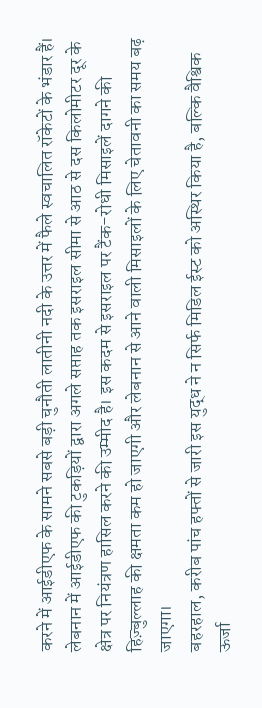करने में आईडीएफ के सामने सबसे बड़ी चुनौती लातीनी नदी के उत्तर में फैले स्वचालित रॉकेटों के भंडार हैं। लेबनान में आईडीएफ की टुकड़ियों द्वारा अगले सप्ताह तक इसराइल सीमा से आठ से दस किलोमीटर दूर के क्षेत्र पर नियंत्रण हासिल करने की उम्मीद है। इस कदम से इसराइल पर टैंक-रोधी मिसाइलें दागने की हिज़्बुल्लाह की क्षमता कम हो जाएगी और लेबनान से आने वाली मिसाइलों के लिए चेतावनी का समय बढ़ जाएगा।
बहरहाल, करीब पांच हफ्तों से जारी इस युद्ध ने न सिर्फ मिडिल ईस्ट को अस्थिर किया है, बल्कि वैश्विक ऊर्जा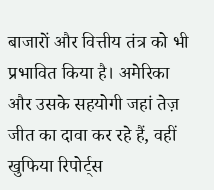बाजारों और वित्तीय तंत्र को भी प्रभावित किया है। अमेरिका और उसके सहयोगी जहां तेज़ जीत का दावा कर रहे हैं, वहीं खुफिया रिपोर्ट्स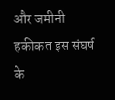और जमीनी हकीकत इस संघर्ष के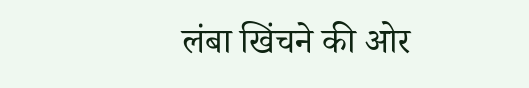लंबा खिंचने की ओर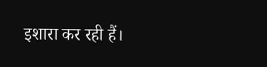इशारा कर रही हैं।